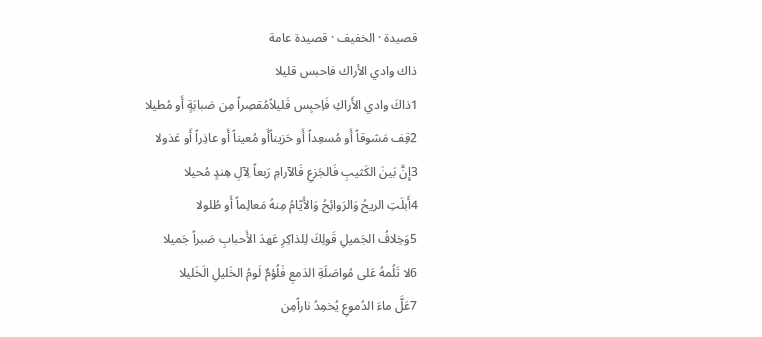قصيدة · الخفيف · قصيدة عامة
ذاك وادي الأراك فاحبس قليلا
1ذاكَ وادي الأَراكِ فَاِحبِس قَليلاًمُقصِراً مِن صَبابَةٍ أَو مُطيلا
2قِف مَشوقاً أَو مُسعِداً أَو حَزيناًأَو مُعيناً أَو عاذِراً أَو عَذولا
3إِنَّ بَينَ الكَثيبِ فَالجَزعِ فَالآرامِ رَبعاً لِآلِ هِندٍ مُحيلا
4أَبلَتِ الريحُ وَالرَوائِحُ وَالأَيّامُ مِنهُ مَعالِماً أَو طُلولا
5وَخِلافُ الجَميلِ قَولِكَ لِلذاكِرِ عَهدَ الأَحبابِ صَبراً جَميلا
6لا تَلُمهُ عَلى مُواصَلَةِ الدَمعِ فَلُؤمٌ لَومُ الخَليلِ الَخَليلا
7عَلَّ ماءَ الدُموعِ يُخمِدُ ناراًمِن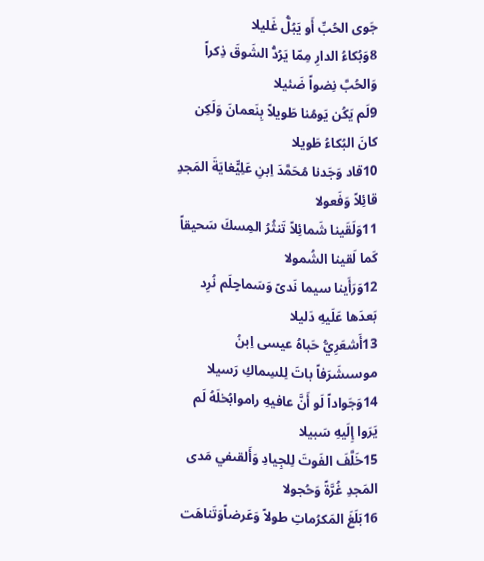جَوى الحُبِّ أَو يَبُلُّ غَليلا
8وَبُكاءُ الدارِ مِمّا يَرُدُّ الشَوقَ ذِكراً وَالحُبَّ نِضواً ضَئيلا
9لَم يَكُن يَومُنا طَويلاً بِنَعمانَ وَلَكِن كانَ البُكاءُ طَويلا
10قاد وَجَدنا مُحَمَّدَ اِبنِ عَلِيٍّغايَةَ المَجدِ قائِلاً وَفَعولا
11وَلَقَينا شَمائِلاً تَنثُرُ المِسكَ سَحيقاً كَما لَقينا الشُمولا
12وَرَأَينا سيما نَدىً وَسَماحٍلَم نُرِد بَعدَها عَلَيهِ دَليلا
13أَشعَرِيُّ حَباهُ عيسى اِبنُ موسىشَرَفاً باتَ لِلسِماكِ رَسيلا
14وَجَواداً لَو أَنَّ عافيهِ راموابُخلَهُ لَم يَرَوا إِلَيهِ سَبيلا
15خَلَّفَ الفَوتَ لِلجِيادِ وَأَلقىفي مَدى المَجدِ غُرَّةً وَحُجولا
16بَلَغَ المَكرُماتِ طولاً وَعَرضاًوَتَناهَت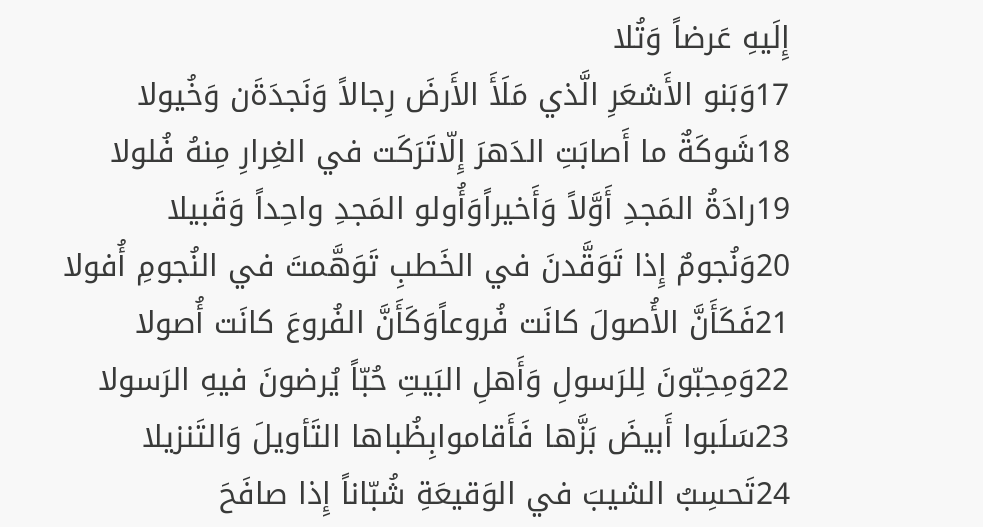إِلَيهِ عَرضاً وَتُلا
17وَبَنو الأَشعَرِ الَّذي مَلَأَ الأَرضَ رِجالاً وَنَجدَةَن وَخُيولا
18شَوكَةٌ ما أَصابَتِ الدَهرَ إِلّاتَرَكَت في الغِرارِ مِنهُ فُلولا
19رادَةُ المَجدِ أَوَّلاً وَأَخيراًوَأُولو المَجدِ واحِداً وَقَبيلا
20وَنُجومٌ إِذا تَوَقَّدنَ في الخَطبِ تَوَهَّمتَ في النُجومِ أُفولا
21فَكَأَنَّ الأُصولَ كانَت فُروعاًوَكَأَنَّ الفُروعَ كانَت أُصولا
22وَمِحِبّونَ لِلرَسولِ وَأَهلِ البَيتِ حُبّاً يُرضونَ فيهِ الرَسولا
23سَلَبوا أَبيضَ بَزَّها فَأَقاموابِظُباها التَأويلَ وَالتَنزيلا
24تَحسِبُ الشيبَ في الوَقيعَةِ شُبّاناً إِذا صافَحَ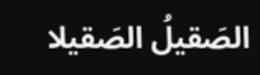الصَقيلُ الصَقيلا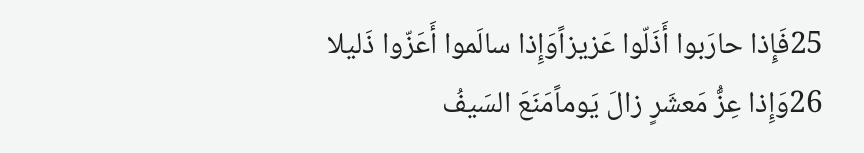25فَإِذا حارَبوا أَذَلّوا عَزيزاًوَإِذا سالَموا أَعَزّوا ذَليلا
26وَإِذا عِزُّ مَعشَرٍ زالَ يَوماًمَنَعَ السَيفُ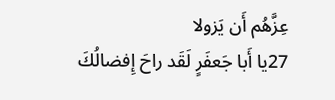عِزَّهُم أَن يَزولا
27يا أَبا جَعفَرٍ لَقَد راحَ إِفضالُكَ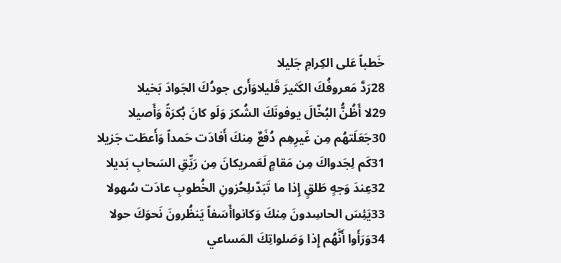خَطباً عَلى الكِرامِ جَليلا
28رَدَّ مَعروفُكَ الكَثيرَ قَليلاوَأَرى جودُكَ الجَوادَ بَخيلا
29لا أَظُنُّ البُخّالَ يوفونَكَ الشُكرَ وَلَو كانَ بُكرَةً وَأَصيلا
30جَعَلَتهُم مِن غَيرِهِم دُفَعٌ مِنكَ أَفادَت حَمداً وَأَعطَت جَزيلا
31كَم لِجَدواكَ مِن مَقامٍ لَعَمريكانَ مِن رَيِّقِ السَحابِ بَديلا
32عِندَ وَجهٍ طَلقٍ إِذا ما تَبَدّىلِحُزونِ الخُطوبِ عادَت سُهولا
33يَئِسَ الحاسِدونَ مِنكَ وَكانواأَسَفاً يَنظُرونَ نَحوَكَ حولا
34وَرَأَوا أَنَّهُم إِذا وَصَلواتِكَ المَساعي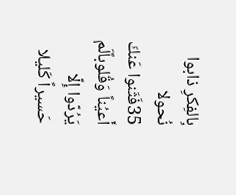بِالفِكرِ ذابوا نُحولا
35فَثَنوا عَنكَ أَعيُناً وَقُلوباًلَم يَرُدّوا إِلّا حَسيراً كَليلا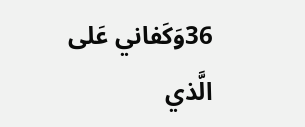36وَكَفاني عَلى الَّذي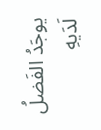يوجَدُ الفَضلُ لَدَيهِ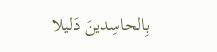بِالحاسِدينَ دَليلا